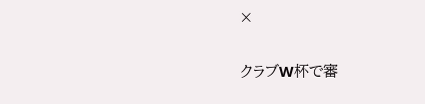×

クラブW杯で審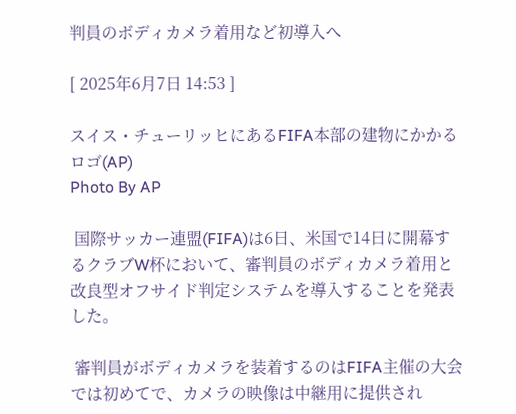判員のボディカメラ着用など初導入へ

[ 2025年6月7日 14:53 ]

スイス・チューリッヒにあるFIFA本部の建物にかかるロゴ(AP)
Photo By AP

 国際サッカー連盟(FIFA)は6日、米国で14日に開幕するクラブW杯において、審判員のボディカメラ着用と改良型オフサイド判定システムを導入することを発表した。

 審判員がボディカメラを装着するのはFIFA主催の大会では初めてで、カメラの映像は中継用に提供され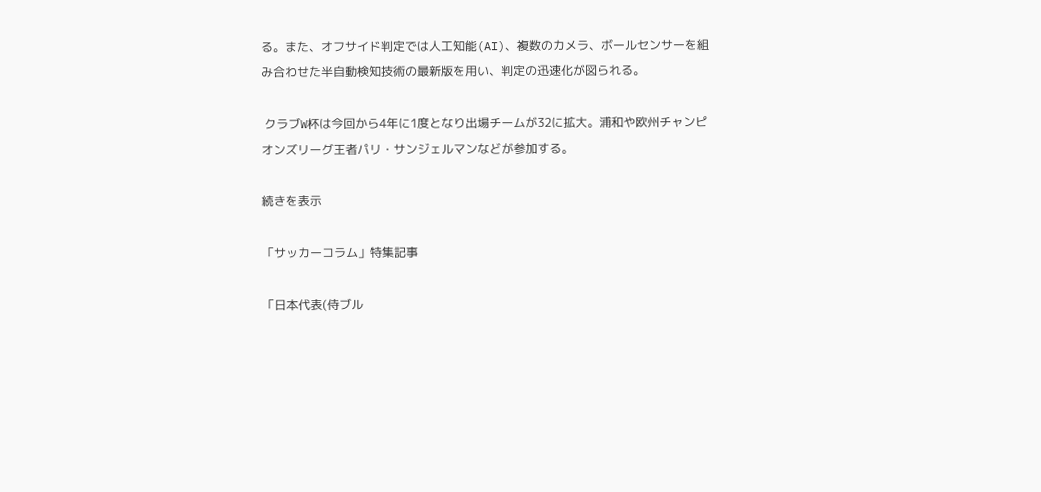る。また、オフサイド判定では人工知能(AI)、複数のカメラ、ボールセンサーを組み合わせた半自動検知技術の最新版を用い、判定の迅速化が図られる。

 クラブW杯は今回から4年に1度となり出場チームが32に拡大。浦和や欧州チャンピオンズリーグ王者パリ・サンジェルマンなどが参加する。

続きを表示

「サッカーコラム」特集記事

「日本代表(侍ブル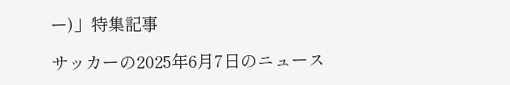ー)」特集記事

サッカーの2025年6月7日のニュース